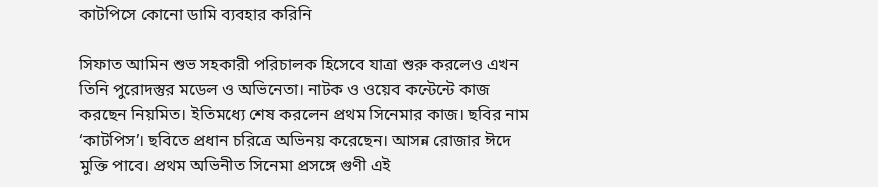কাটপিসে কোনো ডামি ব্যবহার করিনি

সিফাত আমিন শুভ সহকারী পরিচালক হিসেবে যাত্রা শুরু করলেও এখন তিনি পুরোদস্তুর মডেল ও অভিনেতা। নাটক ও ওয়েব কন্টেন্টে কাজ করছেন নিয়মিত। ইতিমধ্যে শেষ করলেন প্রথম সিনেমার কাজ। ছবির নাম ‘কাটপিস’। ছবিতে প্রধান চরিত্রে অভিনয় করেছেন। আসন্ন রোজার ঈদে মুক্তি পাবে। প্রথম অভিনীত সিনেমা প্রসঙ্গে গুণী এই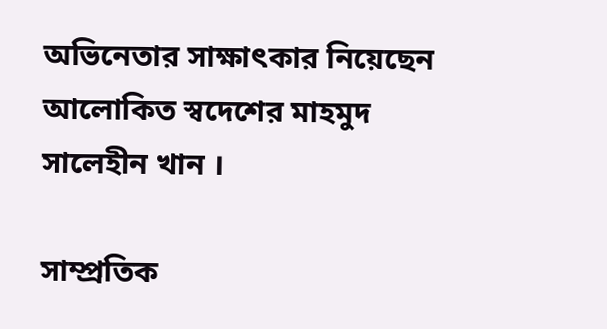অভিনেতার সাক্ষাৎকার নিয়েছেন আলোকিত স্বদেশের মাহমুদ সালেহীন খান ।

সাম্প্রতিক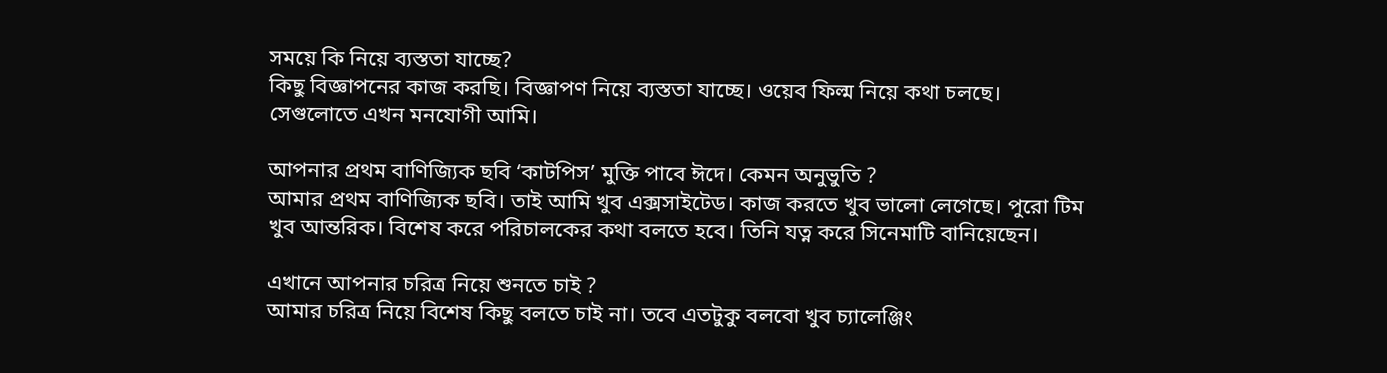সময়ে কি নিয়ে ব্যস্ততা যাচ্ছে?
কিছু বিজ্ঞাপনের কাজ করছি। বিজ্ঞাপণ নিয়ে ব্যস্ততা যাচ্ছে। ওয়েব ফিল্ম নিয়ে কথা চলছে। সেগুলোতে এখন মনযোগী আমি।

আপনার প্রথম বাণিজ্যিক ছবি ‘কাটপিস’ মুক্তি পাবে ঈদে। কেমন অনুভুতি ?
আমার প্রথম বাণিজ্যিক ছবি। তাই আমি খুব এক্সসাইটেড। কাজ করতে খুব ভালো লেগেছে। পুরো টিম খুব আন্তরিক। বিশেষ করে পরিচালকের কথা বলতে হবে। তিনি যত্ন করে সিনেমাটি বানিয়েছেন।

এখানে আপনার চরিত্র নিয়ে শুনতে চাই ?
আমার চরিত্র নিয়ে বিশেষ কিছু বলতে চাই না। তবে এতটুকু বলবো খুব চ্যালেঞ্জিং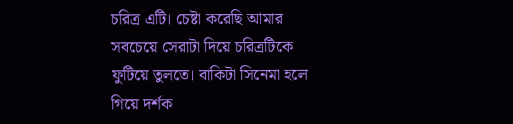চরিত্র এটি। চেষ্টা করেছি আমার সবচেয়ে সেরাটা দিয়ে চরিত্রটিকে ফুটিয়ে তুলতে। বাকিটা সিনেমা হলে গিয়ে দর্শক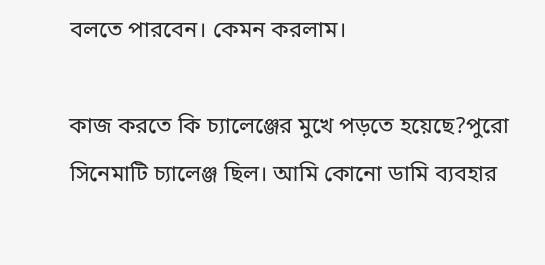বলতে পারবেন। কেমন করলাম।

কাজ করতে কি চ্যালেঞ্জের মুখে পড়তে হয়েছে?পুরো সিনেমাটি চ্যালেঞ্জ ছিল। আমি কোনো ডামি ব্যবহার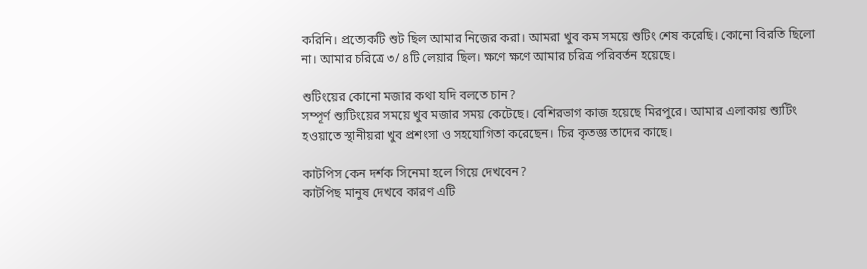করিনি। প্রত্যেকটি শুট ছিল আমার নিজের করা। আমরা খুব কম সময়ে শুটিং শেষ করেছি। কোনো বিরতি ছিলো না। আমার চরিত্রে ৩/ ৪টি লেয়ার ছিল। ক্ষণে ক্ষণে আমার চরিত্র পরিবর্তন হয়েছে।

শুটিংয়ের কোনো মজার কথা যদি বলতে চান?
সম্পূর্ণ শ্যুটিংয়ের সময়ে খুব মজার সময় কেটেছে। বেশিরভাগ কাজ হয়েছে মিরপুরে। আমার এলাকায় শ্যুটিং হওয়াতে স্থানীয়রা খুব প্রশংসা ও সহযোগিতা করেছেন। চির কৃতজ্ঞ তাদের কাছে।

কাটপিস কেন দর্শক সিনেমা হলে গিয়ে দেখবেন?
কাটপিছ মানুষ দেখবে কারণ এটি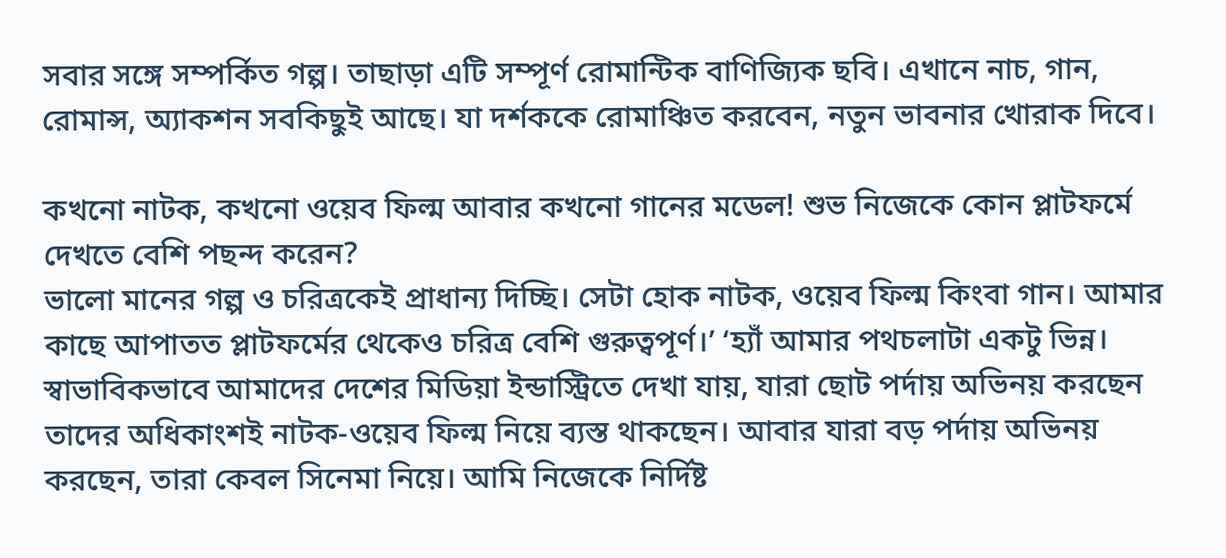সবার সঙ্গে সম্পর্কিত গল্প। তাছাড়া এটি সম্পূর্ণ রোমান্টিক বাণিজ্যিক ছবি। এখানে নাচ, গান, রোমান্স, অ্যাকশন সবকিছুই আছে। যা দর্শককে রোমাঞ্চিত করবেন, নতুন ভাবনার খোরাক দিবে।

কখনো নাটক, কখনো ওয়েব ফিল্ম আবার কখনো গানের মডেল! শুভ নিজেকে কোন প্লাটফর্মে দেখতে বেশি পছন্দ করেন?
ভালো মানের গল্প ও চরিত্রকেই প্রাধান্য দিচ্ছি। সেটা হোক নাটক, ওয়েব ফিল্ম কিংবা গান। আমার কাছে আপাতত প্লাটফর্মের থেকেও চরিত্র বেশি গুরুত্বপূর্ণ।’ ‘হ্যাঁ আমার পথচলাটা একটু ভিন্ন। স্বাভাবিকভাবে আমাদের দেশের মিডিয়া ইন্ডাস্ট্রিতে দেখা যায়, যারা ছোট পর্দায় অভিনয় করছেন তাদের অধিকাংশই নাটক-ওয়েব ফিল্ম নিয়ে ব্যস্ত থাকছেন। আবার যারা বড় পর্দায় অভিনয় করছেন, তারা কেবল সিনেমা নিয়ে। আমি নিজেকে নির্দিষ্ট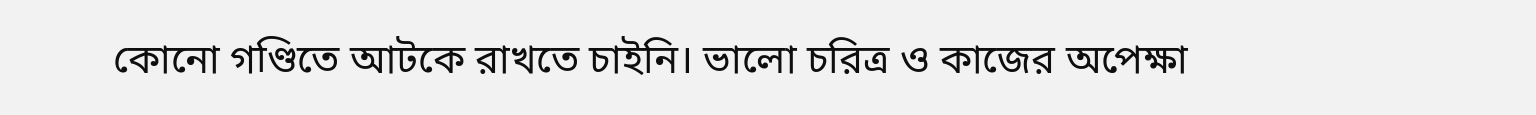কোনো গণ্ডিতে আটকে রাখতে চাইনি। ভালো চরিত্র ও কাজের অপেক্ষা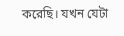করেছি। যখন যেটা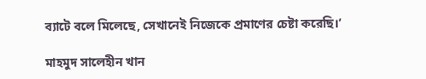ব্যাটে বলে মিলেছে, সেখানেই নিজেকে প্রমাণের চেষ্টা করেছি।’

মাহমুদ সালেহীন খান